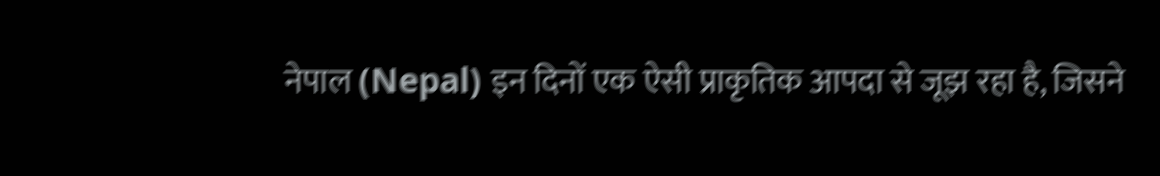नेपाल (Nepal) इन दिनों एक ऐसी प्राकृतिक आपदा से जूझ रहा है, जिसने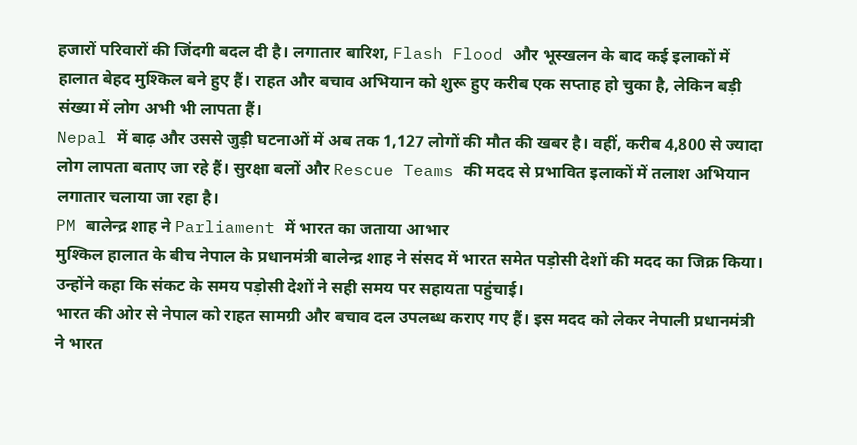हजारों परिवारों की जिंदगी बदल दी है। लगातार बारिश, Flash Flood और भूस्खलन के बाद कई इलाकों में हालात बेहद मुश्किल बने हुए हैं। राहत और बचाव अभियान को शुरू हुए करीब एक सप्ताह हो चुका है, लेकिन बड़ी संख्या में लोग अभी भी लापता हैं।
Nepal में बाढ़ और उससे जुड़ी घटनाओं में अब तक 1,127 लोगों की मौत की खबर है। वहीं, करीब 4,800 से ज्यादा लोग लापता बताए जा रहे हैं। सुरक्षा बलों और Rescue Teams की मदद से प्रभावित इलाकों में तलाश अभियान लगातार चलाया जा रहा है।
PM बालेन्द्र शाह ने Parliament में भारत का जताया आभार
मुश्किल हालात के बीच नेपाल के प्रधानमंत्री बालेन्द्र शाह ने संसद में भारत समेत पड़ोसी देशों की मदद का जिक्र किया। उन्होंने कहा कि संकट के समय पड़ोसी देशों ने सही समय पर सहायता पहुंचाई।
भारत की ओर से नेपाल को राहत सामग्री और बचाव दल उपलब्ध कराए गए हैं। इस मदद को लेकर नेपाली प्रधानमंत्री ने भारत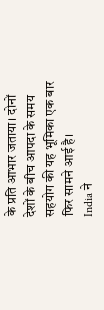के प्रति आभार जताया। दोनों देशों के बीच आपदा के समय सहयोग की यह भूमिका एक बार फिर सामने आई है।
India ने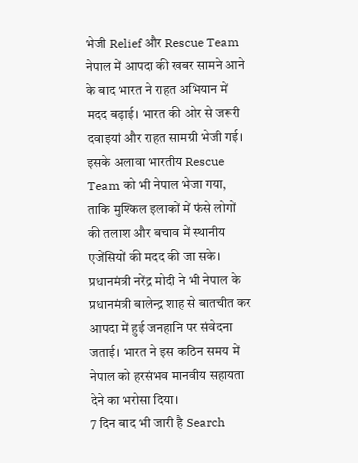भेजी Relief और Rescue Team
नेपाल में आपदा की खबर सामने आने के बाद भारत ने राहत अभियान में मदद बढ़ाई। भारत की ओर से जरूरी दवाइयां और राहत सामग्री भेजी गई। इसके अलावा भारतीय Rescue Team को भी नेपाल भेजा गया, ताकि मुश्किल इलाकों में फंसे लोगों की तलाश और बचाव में स्थानीय एजेंसियों की मदद की जा सके।
प्रधानमंत्री नरेंद्र मोदी ने भी नेपाल के प्रधानमंत्री बालेन्द्र शाह से बातचीत कर आपदा में हुई जनहानि पर संवेदना जताई। भारत ने इस कठिन समय में नेपाल को हरसंभव मानवीय सहायता देने का भरोसा दिया।
7 दिन बाद भी जारी है Search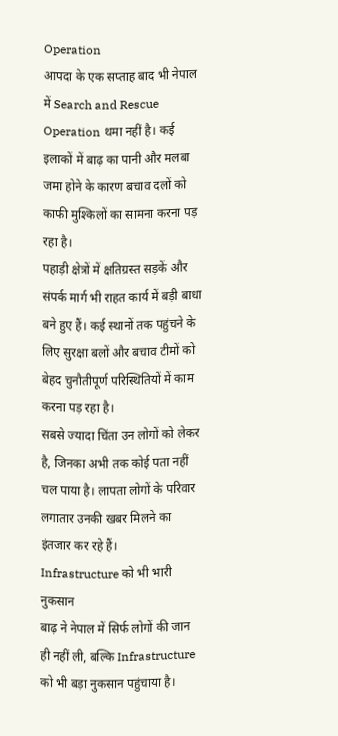Operation
आपदा के एक सप्ताह बाद भी नेपाल में Search and Rescue Operation थमा नहीं है। कई इलाकों में बाढ़ का पानी और मलबा जमा होने के कारण बचाव दलों को काफी मुश्किलों का सामना करना पड़ रहा है।
पहाड़ी क्षेत्रों में क्षतिग्रस्त सड़कें और संपर्क मार्ग भी राहत कार्य में बड़ी बाधा बने हुए हैं। कई स्थानों तक पहुंचने के लिए सुरक्षा बलों और बचाव टीमों को बेहद चुनौतीपूर्ण परिस्थितियों में काम करना पड़ रहा है।
सबसे ज्यादा चिंता उन लोगों को लेकर है, जिनका अभी तक कोई पता नहीं चल पाया है। लापता लोगों के परिवार लगातार उनकी खबर मिलने का इंतजार कर रहे हैं।
Infrastructure को भी भारी नुकसान
बाढ़ ने नेपाल में सिर्फ लोगों की जान ही नहीं ली, बल्कि Infrastructure को भी बड़ा नुकसान पहुंचाया है।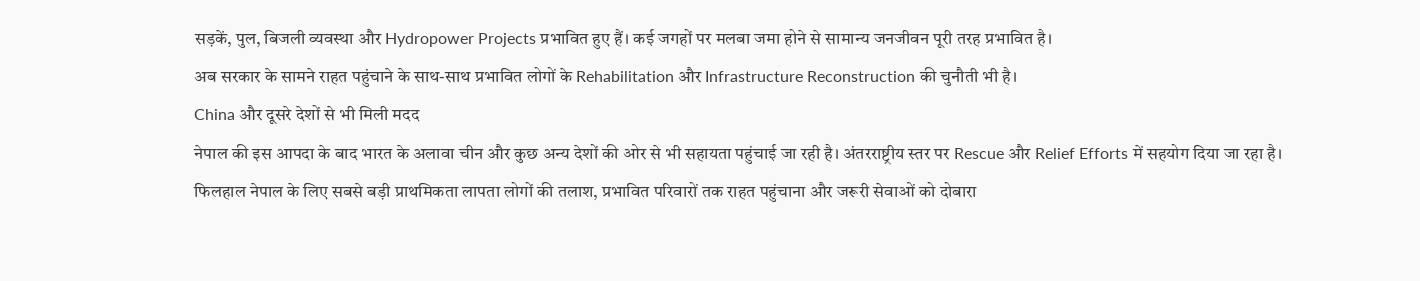सड़कें, पुल, बिजली व्यवस्था और Hydropower Projects प्रभावित हुए हैं। कई जगहों पर मलबा जमा होने से सामान्य जनजीवन पूरी तरह प्रभावित है।
अब सरकार के सामने राहत पहुंचाने के साथ-साथ प्रभावित लोगों के Rehabilitation और Infrastructure Reconstruction की चुनौती भी है।
China और दूसरे देशों से भी मिली मदद
नेपाल की इस आपदा के बाद भारत के अलावा चीन और कुछ अन्य देशों की ओर से भी सहायता पहुंचाई जा रही है। अंतरराष्ट्रीय स्तर पर Rescue और Relief Efforts में सहयोग दिया जा रहा है।
फिलहाल नेपाल के लिए सबसे बड़ी प्राथमिकता लापता लोगों की तलाश, प्रभावित परिवारों तक राहत पहुंचाना और जरूरी सेवाओं को दोबारा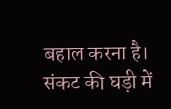बहाल करना है।
संकट की घड़ी में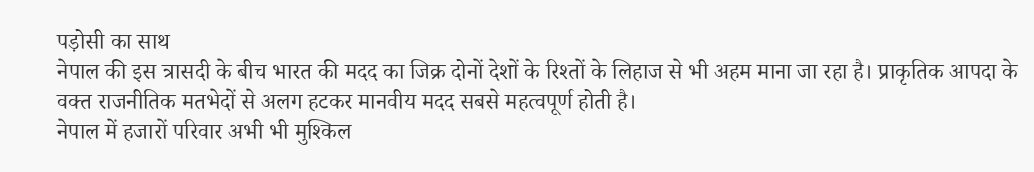पड़ोसी का साथ
नेपाल की इस त्रासदी के बीच भारत की मदद का जिक्र दोनों देशों के रिश्तों के लिहाज से भी अहम माना जा रहा है। प्राकृतिक आपदा के वक्त राजनीतिक मतभेदों से अलग हटकर मानवीय मदद सबसे महत्वपूर्ण होती है।
नेपाल में हजारों परिवार अभी भी मुश्किल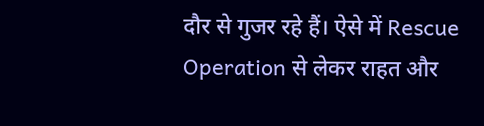दौर से गुजर रहे हैं। ऐसे में Rescue Operation से लेकर राहत और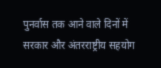पुनर्वास तक आने वाले दिनों में सरकार और अंतरराष्ट्रीय सहयोग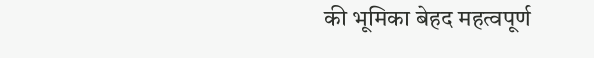की भूमिका बेहद महत्वपूर्ण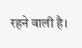रहने वाली है।